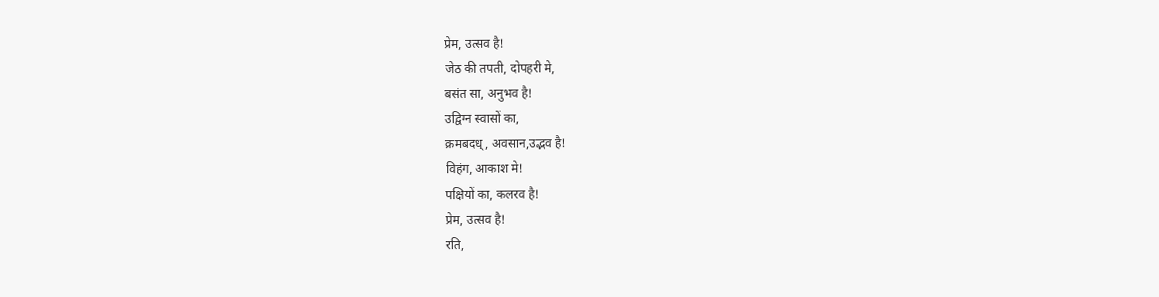प्रेम, उत्सव है!
जेठ की तपती, दोपहरी मे,
बसंत सा, अनुभव है!
उद्विग्न स्वासों का,
क्रमबदध्, अवसान,उद्भव है!
विहंग, आकाश मे!
पक्षियों का, कलरव है!
प्रेम, उत्सव है!
रति,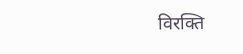विरक्ति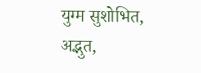युग्म सुशोभित,
अद्भुत,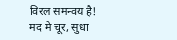विरल समन्वय है!
मद मे चूर, सुधा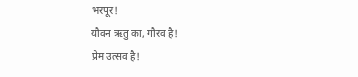भरपूर!
यौवन ऋतु का, गौरव है!
प्रेम उत्सव है!